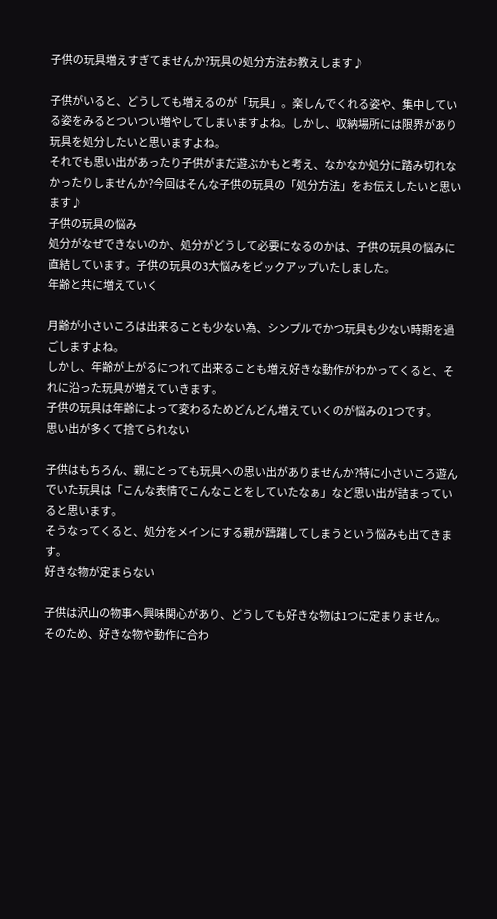子供の玩具増えすぎてませんか?玩具の処分方法お教えします♪

子供がいると、どうしても増えるのが「玩具」。楽しんでくれる姿や、集中している姿をみるとついつい増やしてしまいますよね。しかし、収納場所には限界があり玩具を処分したいと思いますよね。
それでも思い出があったり子供がまだ遊ぶかもと考え、なかなか処分に踏み切れなかったりしませんか?今回はそんな子供の玩具の「処分方法」をお伝えしたいと思います♪
子供の玩具の悩み
処分がなぜできないのか、処分がどうして必要になるのかは、子供の玩具の悩みに直結しています。子供の玩具の3大悩みをピックアップいたしました。
年齢と共に増えていく

月齢が小さいころは出来ることも少ない為、シンプルでかつ玩具も少ない時期を過ごしますよね。
しかし、年齢が上がるにつれて出来ることも増え好きな動作がわかってくると、それに沿った玩具が増えていきます。
子供の玩具は年齢によって変わるためどんどん増えていくのが悩みの1つです。
思い出が多くて捨てられない

子供はもちろん、親にとっても玩具への思い出がありませんか?特に小さいころ遊んでいた玩具は「こんな表情でこんなことをしていたなぁ」など思い出が詰まっていると思います。
そうなってくると、処分をメインにする親が躊躇してしまうという悩みも出てきます。
好きな物が定まらない

子供は沢山の物事へ興味関心があり、どうしても好きな物は1つに定まりません。
そのため、好きな物や動作に合わ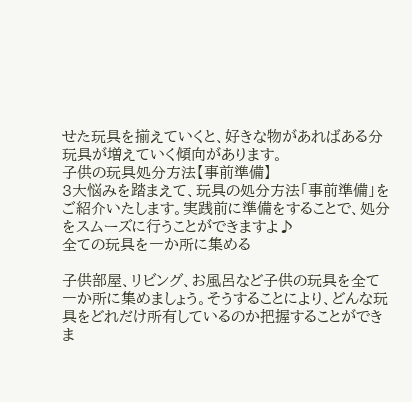せた玩具を揃えていくと、好きな物があればある分玩具が増えていく傾向があります。
子供の玩具処分方法【事前準備】
3大悩みを踏まえて、玩具の処分方法「事前準備」をご紹介いたします。実践前に準備をすることで、処分をスムーズに行うことができますよ♪
全ての玩具を一か所に集める

子供部屋、リビング、お風呂など子供の玩具を全て一か所に集めましょう。そうすることにより、どんな玩具をどれだけ所有しているのか把握することができま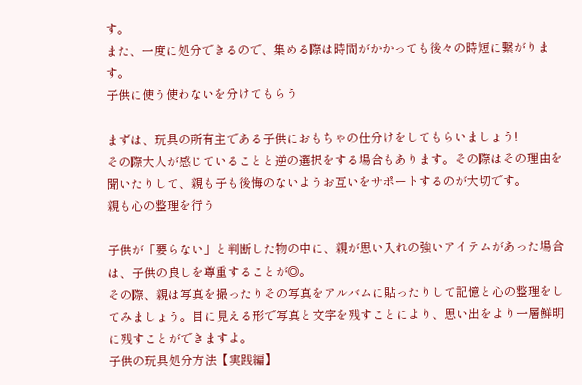す。
また、一度に処分できるので、集める際は時間がかかっても後々の時短に繋がります。
子供に使う使わないを分けてもらう

まずは、玩具の所有主である子供におもちゃの仕分けをしてもらいましょう!
その際大人が感じていることと逆の選択をする場合もあります。その際はその理由を聞いたりして、親も子も後悔のないようお互いをサポートするのが大切です。
親も心の整理を行う

子供が「要らない」と判断した物の中に、親が思い入れの強いアイテムがあった場合は、子供の良しを尊重することが◎。
その際、親は写真を撮ったりその写真をアルバムに貼ったりして記憶と心の整理をしてみましょう。目に見える形で写真と文字を残すことにより、思い出をより一層鮮明に残すことができますよ。
子供の玩具処分方法【実践編】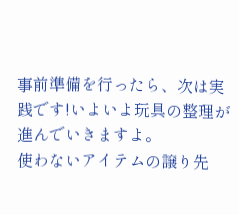事前準備を行ったら、次は実践です!いよいよ玩具の整理が進んでいきますよ。
使わないアイテムの譲り先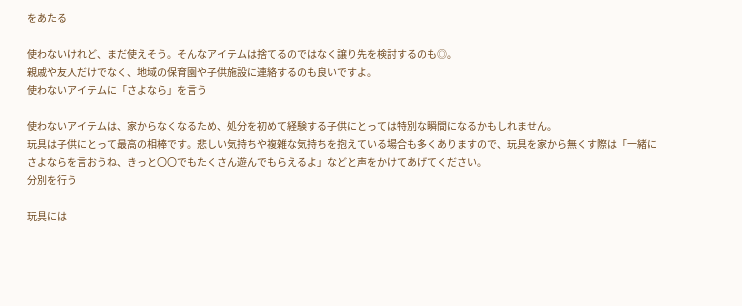をあたる

使わないけれど、まだ使えそう。そんなアイテムは捨てるのではなく譲り先を検討するのも◎。
親戚や友人だけでなく、地域の保育園や子供施設に連絡するのも良いですよ。
使わないアイテムに「さよなら」を言う

使わないアイテムは、家からなくなるため、処分を初めて経験する子供にとっては特別な瞬間になるかもしれません。
玩具は子供にとって最高の相棒です。悲しい気持ちや複雑な気持ちを抱えている場合も多くありますので、玩具を家から無くす際は「一緒にさよならを言おうね、きっと〇〇でもたくさん遊んでもらえるよ」などと声をかけてあげてください。
分別を行う

玩具には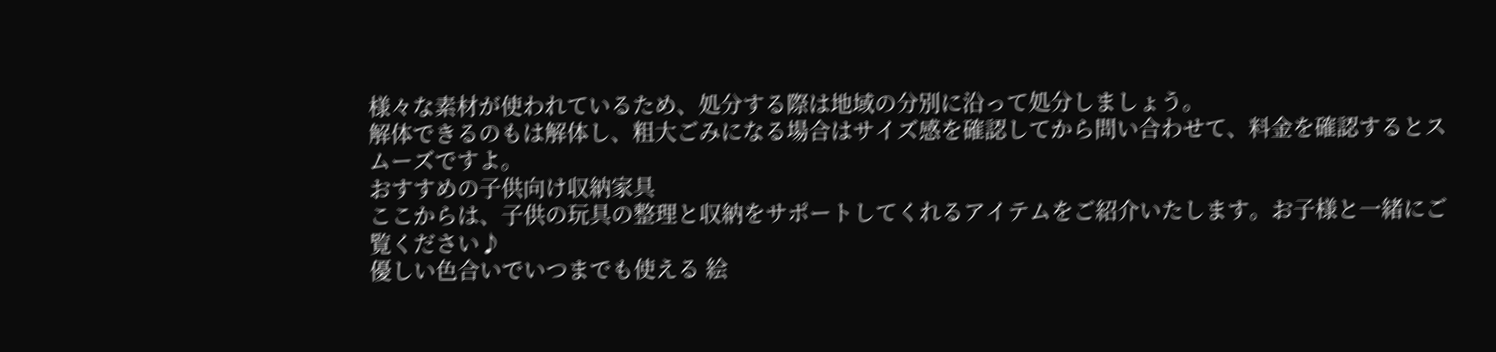様々な素材が使われているため、処分する際は地域の分別に沿って処分しましょう。
解体できるのもは解体し、粗大ごみになる場合はサイズ感を確認してから問い合わせて、料金を確認するとスムーズですよ。
おすすめの子供向け収納家具
ここからは、子供の玩具の整理と収納をサポートしてくれるアイテムをご紹介いたします。お子様と一緒にご覧ください♪
優しい色合いでいつまでも使える 絵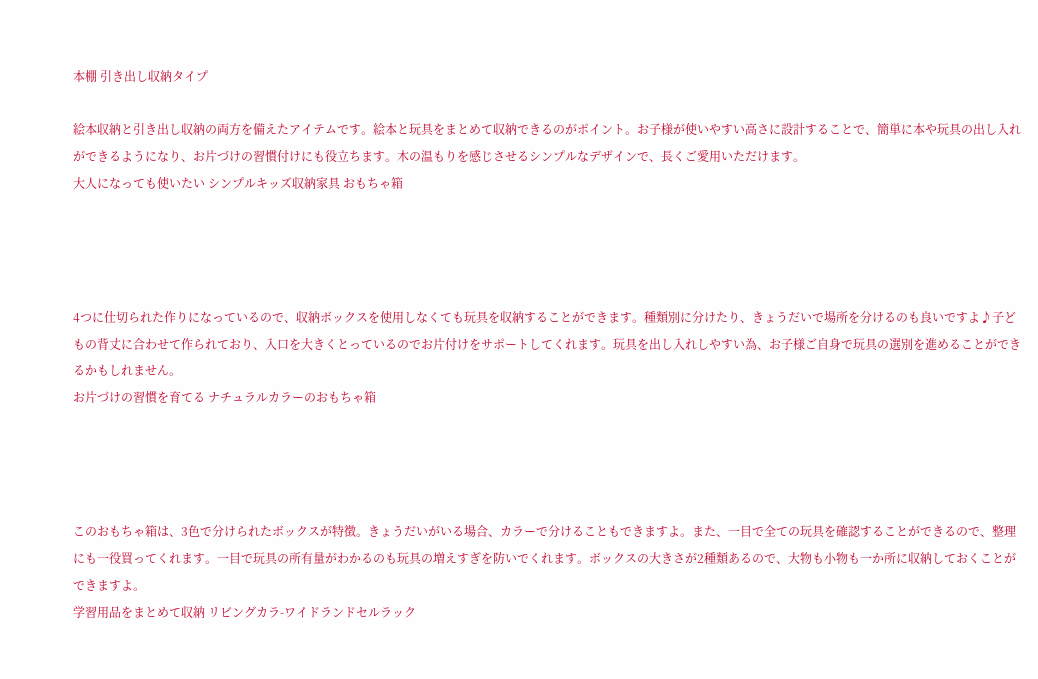本棚 引き出し収納タイプ

絵本収納と引き出し収納の両方を備えたアイテムです。絵本と玩具をまとめて収納できるのがポイント。お子様が使いやすい高さに設計することで、簡単に本や玩具の出し入れができるようになり、お片づけの習慣付けにも役立ちます。木の温もりを感じさせるシンプルなデザインで、長くご愛用いただけます。
大人になっても使いたい シンプルキッズ収納家具 おもちゃ箱




4つに仕切られた作りになっているので、収納ボックスを使用しなくても玩具を収納することができます。種類別に分けたり、きょうだいで場所を分けるのも良いですよ♪子どもの背丈に合わせて作られており、入口を大きくとっているのでお片付けをサポートしてくれます。玩具を出し入れしやすい為、お子様ご自身で玩具の選別を進めることができるかもしれません。
お片づけの習慣を育てる ナチュラルカラーのおもちゃ箱




このおもちゃ箱は、3色で分けられたボックスが特徴。きょうだいがいる場合、カラーで分けることもできますよ。また、一目で全ての玩具を確認することができるので、整理にも一役買ってくれます。一目で玩具の所有量がわかるのも玩具の増えすぎを防いでくれます。ボックスの大きさが2種類あるので、大物も小物も一か所に収納しておくことができますよ。
学習用品をまとめて収納 リビングカラ-ワイドランドセルラック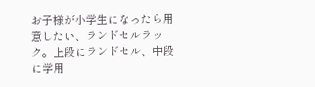お子様が小学生になったら用意したい、ランドセルラック。上段にランドセル、中段に学用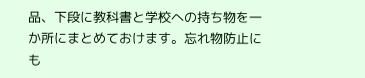品、下段に教科書と学校への持ち物を一か所にまとめておけます。忘れ物防止にも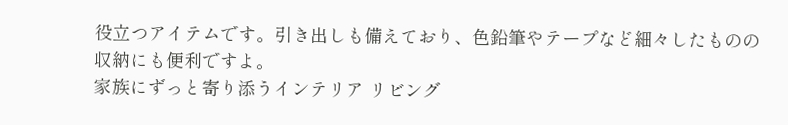役立つアイテムです。引き出しも備えており、色鉛筆やテープなど細々したものの収納にも便利ですよ。
家族にずっと寄り添うインテリア リビング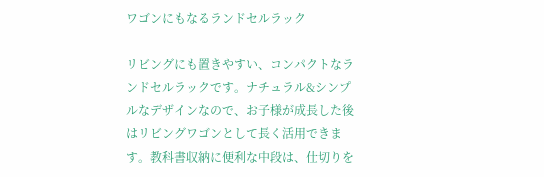ワゴンにもなるランドセルラック

リビングにも置きやすい、コンパクトなランドセルラックです。ナチュラル&シンプルなデザインなので、お子様が成長した後はリビングワゴンとして長く活用できます。教科書収納に便利な中段は、仕切りを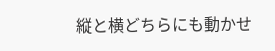縦と横どちらにも動かせ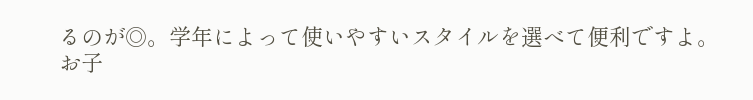るのが◎。学年によって使いやすいスタイルを選べて便利ですよ。
お子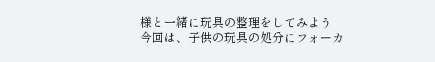様と一緒に玩具の整理をしてみよう
今回は、子供の玩具の処分にフォーカ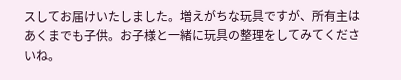スしてお届けいたしました。増えがちな玩具ですが、所有主はあくまでも子供。お子様と一緒に玩具の整理をしてみてくださいね。